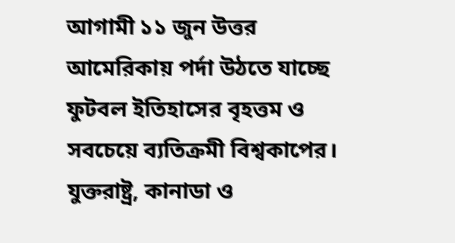আগামী ১১ জুন উত্তর আমেরিকায় পর্দা উঠতে যাচ্ছে ফুটবল ইতিহাসের বৃহত্তম ও সবচেয়ে ব্যতিক্রমী বিশ্বকাপের। যুক্তরাষ্ট্র, কানাডা ও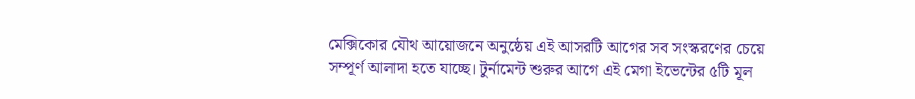মেক্সিকোর যৌথ আয়োজনে অনুষ্ঠেয় এই আসরটি আগের সব সংস্করণের চেয়ে সম্পূর্ণ আলাদা হতে যাচ্ছে। টুর্নামেন্ট শুরুর আগে এই মেগা ইভেন্টের ৫টি মূল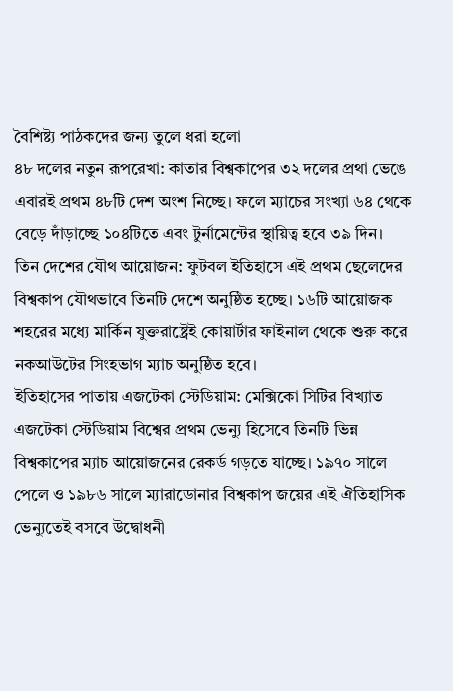বৈশিষ্ট্য পাঠকদের জন্য তুলে ধরা হলো
৪৮ দলের নতুন রূপরেখা: কাতার বিশ্বকাপের ৩২ দলের প্রথা ভেঙে এবারই প্রথম ৪৮টি দেশ অংশ নিচ্ছে। ফলে ম্যাচের সংখ্যা ৬৪ থেকে বেড়ে দাঁড়াচ্ছে ১০৪টিতে এবং টুর্নামেন্টের স্থায়িত্ব হবে ৩৯ দিন।
তিন দেশের যৌথ আয়োজন: ফুটবল ইতিহাসে এই প্রথম ছেলেদের বিশ্বকাপ যৌথভাবে তিনটি দেশে অনুষ্ঠিত হচ্ছে। ১৬টি আয়োজক শহরের মধ্যে মার্কিন যুক্তরাষ্ট্রেই কোয়ার্টার ফাইনাল থেকে শুরু করে নকআউটের সিংহভাগ ম্যাচ অনুষ্ঠিত হবে।
ইতিহাসের পাতায় এজটেকা স্টেডিয়াম: মেক্সিকো সিটির বিখ্যাত এজটেকা স্টেডিয়াম বিশ্বের প্রথম ভেন্যু হিসেবে তিনটি ভিন্ন বিশ্বকাপের ম্যাচ আয়োজনের রেকর্ড গড়তে যাচ্ছে। ১৯৭০ সালে পেলে ও ১৯৮৬ সালে ম্যারাডোনার বিশ্বকাপ জয়ের এই ঐতিহাসিক ভেন্যুতেই বসবে উদ্বোধনী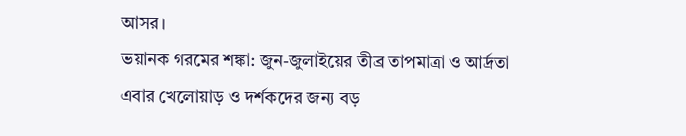আসর।
ভয়ানক গরমের শঙ্কা: জুন-জুলাইয়ের তীব্র তাপমাত্রা ও আর্দ্রতা এবার খেলোয়াড় ও দর্শকদের জন্য বড়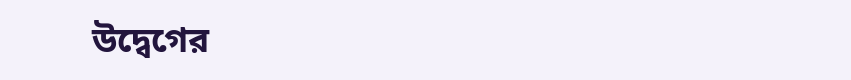উদ্বেগের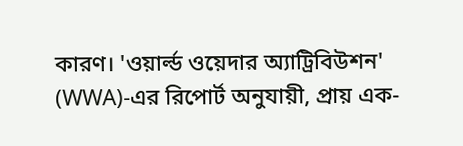কারণ। 'ওয়ার্ল্ড ওয়েদার অ্যাট্রিবিউশন' (WWA)-এর রিপোর্ট অনুযায়ী, প্রায় এক-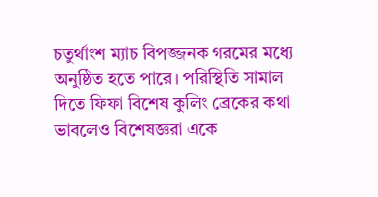চতুর্থাংশ ম্যাচ বিপজ্জনক গরমের মধ্যে অনুষ্ঠিত হতে পারে। পরিস্থিতি সামাল দিতে ফিফা বিশেষ কুলিং ব্রেকের কথা ভাবলেও বিশেষজ্ঞরা একে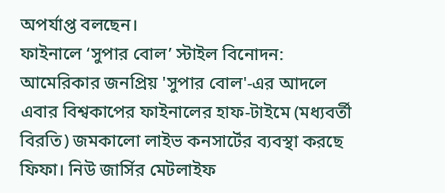অপর্যাপ্ত বলছেন।
ফাইনালে ‘সুপার বোল’ স্টাইল বিনোদন: আমেরিকার জনপ্রিয় 'সুপার বোল'-এর আদলে এবার বিশ্বকাপের ফাইনালের হাফ-টাইমে (মধ্যবর্তী বিরতি) জমকালো লাইভ কনসার্টের ব্যবস্থা করছে ফিফা। নিউ জার্সির মেটলাইফ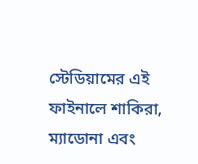স্টেডিয়ামের এই ফাইনালে শাকিরা, ম্যাডোনা এবং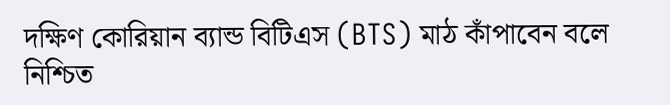দক্ষিণ কোরিয়ান ব্যান্ড বিটিএস (BTS) মাঠ কাঁপাবেন বলে নিশ্চিত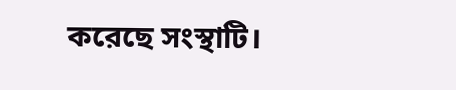করেছে সংস্থাটি।